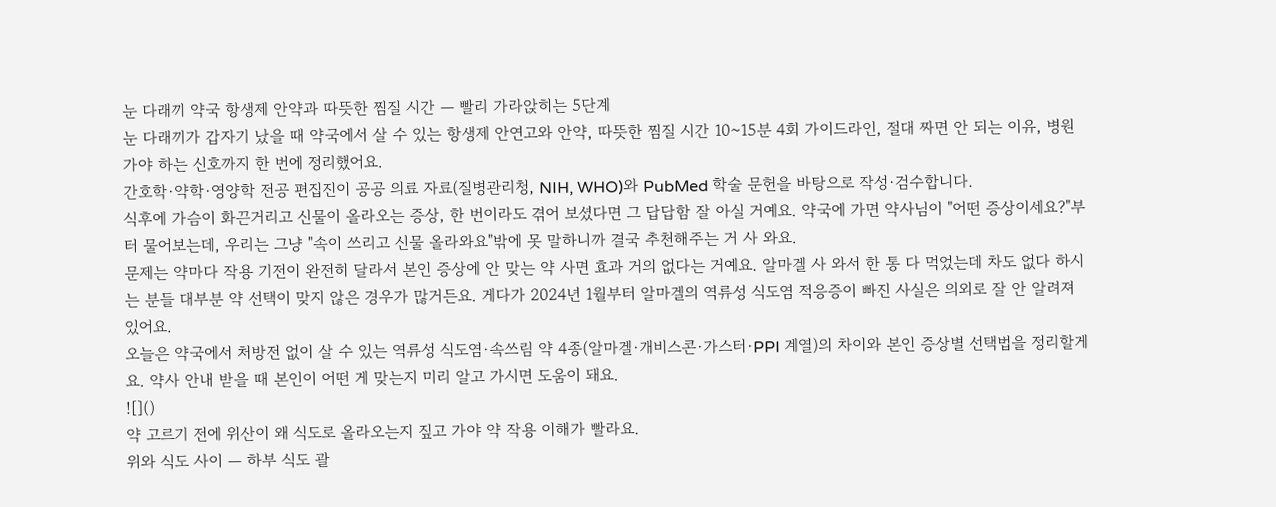눈 다래끼 약국 항생제 안약과 따뜻한 찜질 시간 — 빨리 가라앉히는 5단계
눈 다래끼가 갑자기 났을 때 약국에서 살 수 있는 항생제 안연고와 안약, 따뜻한 찜질 시간 10~15분 4회 가이드라인, 절대 짜면 안 되는 이유, 병원 가야 하는 신호까지 한 번에 정리했어요.
간호학·약학·영양학 전공 편집진이 공공 의료 자료(질병관리청, NIH, WHO)와 PubMed 학술 문헌을 바탕으로 작성·검수합니다.
식후에 가슴이 화끈거리고 신물이 올라오는 증상, 한 번이라도 겪어 보셨다면 그 답답함 잘 아실 거예요. 약국에 가면 약사님이 "어떤 증상이세요?"부터 물어보는데, 우리는 그냥 "속이 쓰리고 신물 올라와요"밖에 못 말하니까 결국 추천해주는 거 사 와요.
문제는 약마다 작용 기전이 완전히 달라서 본인 증상에 안 맞는 약 사면 효과 거의 없다는 거예요. 알마겔 사 와서 한 통 다 먹었는데 차도 없다 하시는 분들 대부분 약 선택이 맞지 않은 경우가 많거든요. 게다가 2024년 1월부터 알마겔의 역류성 식도염 적응증이 빠진 사실은 의외로 잘 안 알려져 있어요.
오늘은 약국에서 처방전 없이 살 수 있는 역류성 식도염·속쓰림 약 4종(알마겔·개비스콘·가스터·PPI 계열)의 차이와 본인 증상별 선택법을 정리할게요. 약사 안내 받을 때 본인이 어떤 게 맞는지 미리 알고 가시면 도움이 돼요.
![]()
약 고르기 전에 위산이 왜 식도로 올라오는지 짚고 가야 약 작용 이해가 빨라요.
위와 식도 사이 — 하부 식도 괄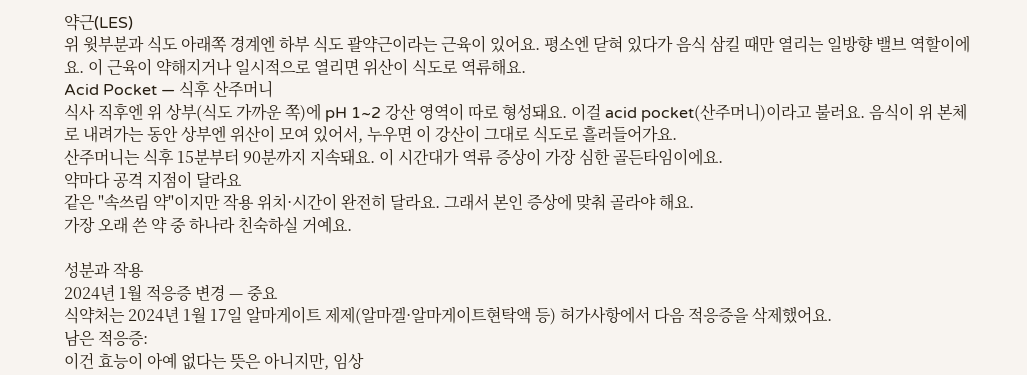약근(LES)
위 윗부분과 식도 아래쪽 경계엔 하부 식도 괄약근이라는 근육이 있어요. 평소엔 닫혀 있다가 음식 삼킬 때만 열리는 일방향 밸브 역할이에요. 이 근육이 약해지거나 일시적으로 열리면 위산이 식도로 역류해요.
Acid Pocket — 식후 산주머니
식사 직후엔 위 상부(식도 가까운 쪽)에 pH 1~2 강산 영역이 따로 형성돼요. 이걸 acid pocket(산주머니)이라고 불러요. 음식이 위 본체로 내려가는 동안 상부엔 위산이 모여 있어서, 누우면 이 강산이 그대로 식도로 흘러들어가요.
산주머니는 식후 15분부터 90분까지 지속돼요. 이 시간대가 역류 증상이 가장 심한 골든타임이에요.
약마다 공격 지점이 달라요
같은 "속쓰림 약"이지만 작용 위치·시간이 완전히 달라요. 그래서 본인 증상에 맞춰 골라야 해요.
가장 오래 쓴 약 중 하나라 친숙하실 거예요.

성분과 작용
2024년 1월 적응증 변경 — 중요
식약처는 2024년 1월 17일 알마게이트 제제(알마겔·알마게이트현탁액 등) 허가사항에서 다음 적응증을 삭제했어요.
남은 적응증:
이건 효능이 아예 없다는 뜻은 아니지만, 임상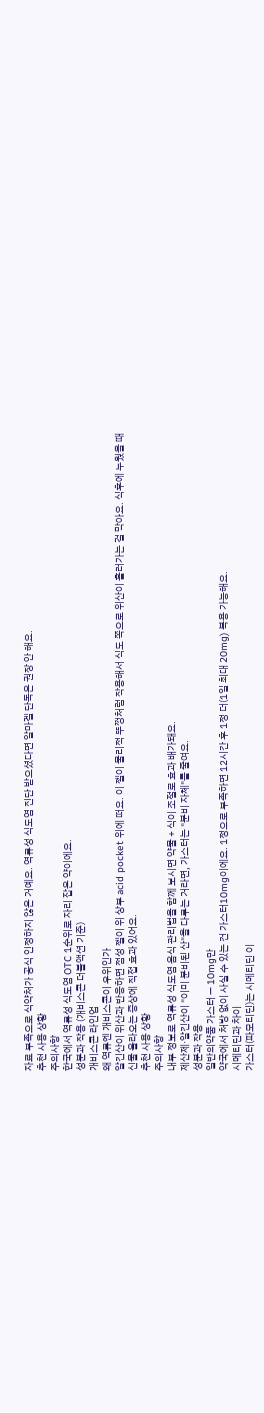자료 부족으로 식약처가 공식 인정하지 않은 거예요. 역류성 식도염 진단 받으셨다면 알마겔 단독은 권장 안 해요.
추천 사용 상황
주의사항
한국에서 역류성 식도염 OTC 1순위로 자리 잡은 약이에요.
성분과 작용 (개비스콘 더블액션 기준)
개비스콘 라인업
왜 역류엔 개비스콘이 우위인가
알긴산이 위산과 반응하면 점성 젤이 위 상부 acid pocket 위에 떠요. 이 젤이 물리적 뚜껑처럼 작용해서 식도 쪽으로 위산이 흘러가는 걸 막아요. 식후에 누웠을 때 신물 올라오는 증상에 직접 효과 있어요.
추천 사용 상황
주의사항
내부 정보로 역류성 식도염 음식 관리법을 함께 보시면 약물 + 식이 조절로 효과 배가돼요.
제산제·알긴산이 "이미 분비된 산"을 다루는 거라면, 가스터는 "분비 자체"를 줄여요.
성분과 작용
일반의약품 가스터 — 10mg만
약국에서 처방 없이 사실 수 있는 건 가스터10mg이에요. 1정으로 부족하면 12시간 후 1정 더(1일 최대 20mg) 복용 가능해요.
시메티딘과 차이
가스터(파모티딘)는 시메티딘 이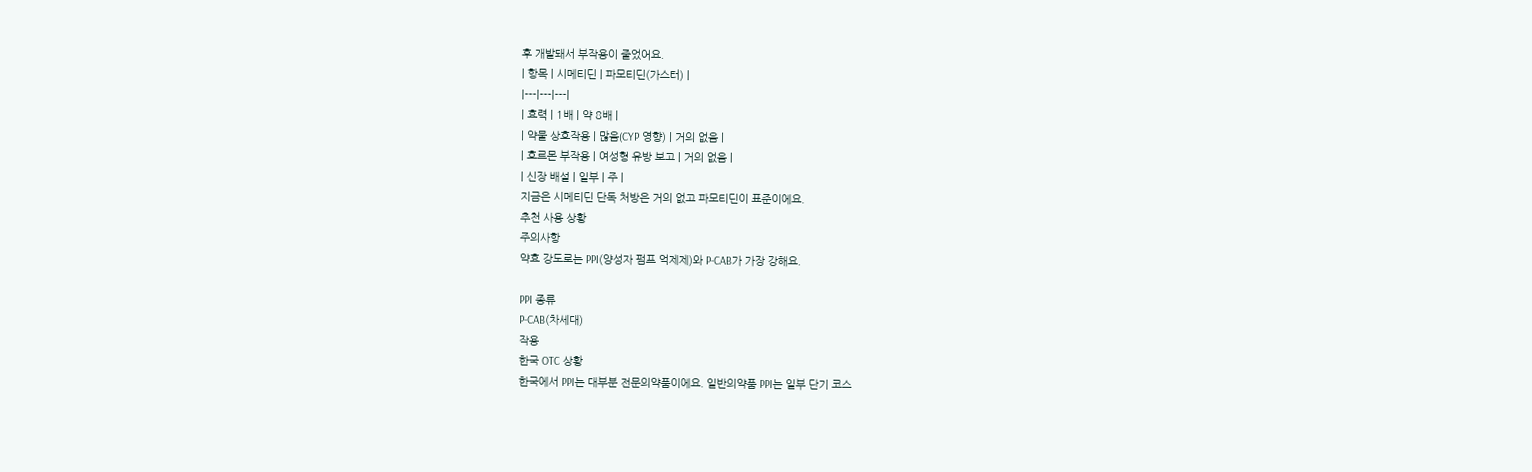후 개발돼서 부작용이 줄었어요.
| 항목 | 시메티딘 | 파모티딘(가스터) |
|---|---|---|
| 효력 | 1배 | 약 8배 |
| 약물 상호작용 | 많음(CYP 영향) | 거의 없음 |
| 호르몬 부작용 | 여성형 유방 보고 | 거의 없음 |
| 신장 배설 | 일부 | 주 |
지금은 시메티딘 단독 처방은 거의 없고 파모티딘이 표준이에요.
추천 사용 상황
주의사항
약효 강도로는 PPI(양성자 펌프 억제제)와 P-CAB가 가장 강해요.

PPI 종류
P-CAB(차세대)
작용
한국 OTC 상황
한국에서 PPI는 대부분 전문의약품이에요. 일반의약품 PPI는 일부 단기 코스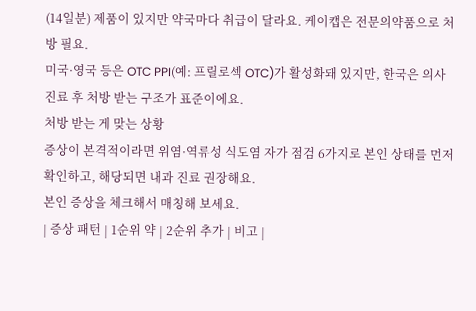(14일분) 제품이 있지만 약국마다 취급이 달라요. 케이캡은 전문의약품으로 처방 필요.
미국·영국 등은 OTC PPI(예: 프릴로섹 OTC)가 활성화돼 있지만, 한국은 의사 진료 후 처방 받는 구조가 표준이에요.
처방 받는 게 맞는 상황
증상이 본격적이라면 위염·역류성 식도염 자가 점검 6가지로 본인 상태를 먼저 확인하고, 해당되면 내과 진료 권장해요.
본인 증상을 체크해서 매칭해 보세요.
| 증상 패턴 | 1순위 약 | 2순위 추가 | 비고 |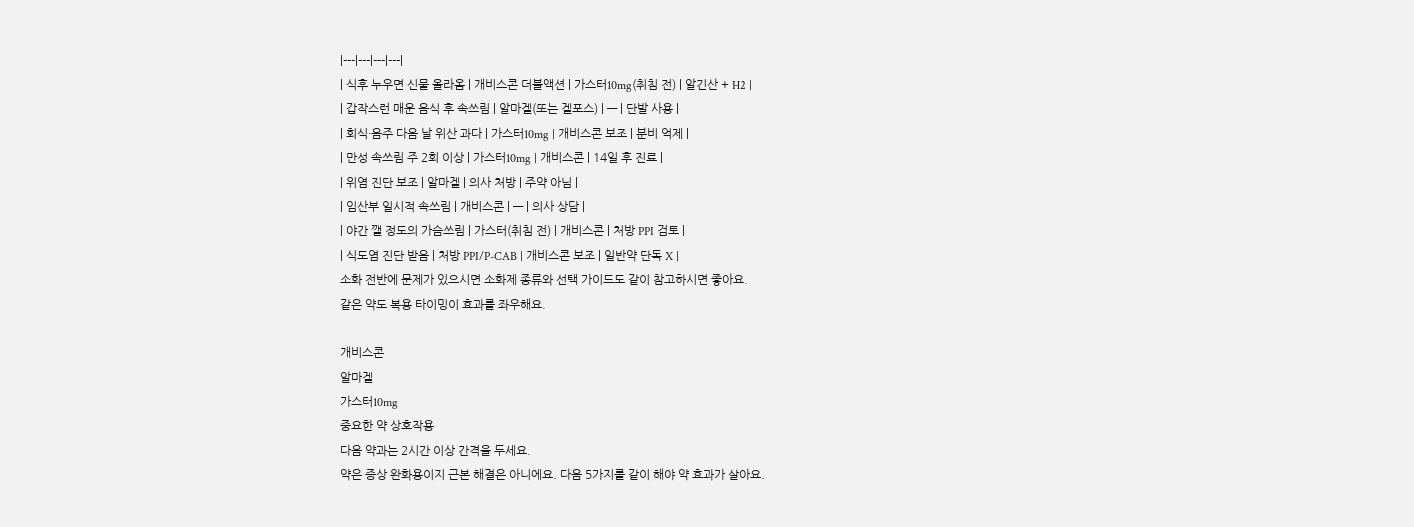|---|---|---|---|
| 식후 누우면 신물 올라옴 | 개비스콘 더블액션 | 가스터10mg(취침 전) | 알긴산 + H2 |
| 갑작스런 매운 음식 후 속쓰림 | 알마겔(또는 겔포스) | — | 단발 사용 |
| 회식·음주 다음 날 위산 과다 | 가스터10mg | 개비스콘 보조 | 분비 억제 |
| 만성 속쓰림 주 2회 이상 | 가스터10mg | 개비스콘 | 14일 후 진료 |
| 위염 진단 보조 | 알마겔 | 의사 처방 | 주약 아님 |
| 임산부 일시적 속쓰림 | 개비스콘 | — | 의사 상담 |
| 야간 깰 정도의 가슴쓰림 | 가스터(취침 전) | 개비스콘 | 처방 PPI 검토 |
| 식도염 진단 받음 | 처방 PPI/P-CAB | 개비스콘 보조 | 일반약 단독 X |
소화 전반에 문제가 있으시면 소화제 종류와 선택 가이드도 같이 참고하시면 좋아요.
같은 약도 복용 타이밍이 효과를 좌우해요.

개비스콘
알마겔
가스터10mg
중요한 약 상호작용
다음 약과는 2시간 이상 간격을 두세요.
약은 증상 완화용이지 근본 해결은 아니에요. 다음 5가지를 같이 해야 약 효과가 살아요.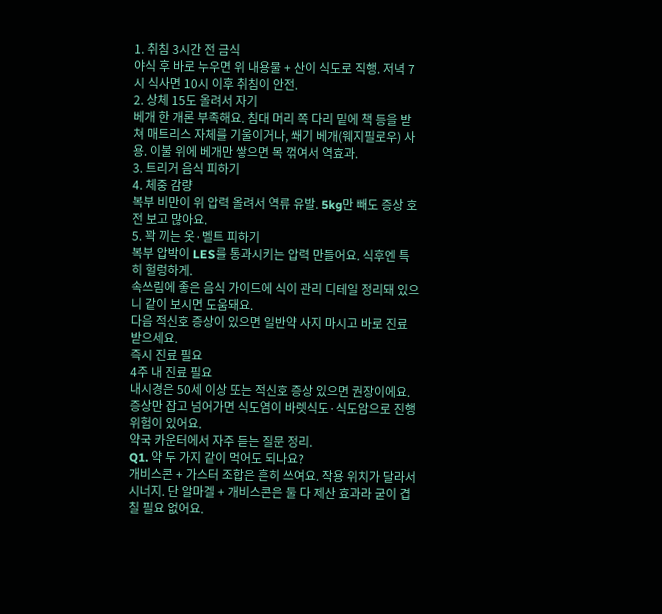1. 취침 3시간 전 금식
야식 후 바로 누우면 위 내용물 + 산이 식도로 직행. 저녁 7시 식사면 10시 이후 취침이 안전.
2. 상체 15도 올려서 자기
베개 한 개론 부족해요. 침대 머리 쪽 다리 밑에 책 등을 받쳐 매트리스 자체를 기울이거나, 쐐기 베개(웨지필로우) 사용. 이불 위에 베개만 쌓으면 목 꺾여서 역효과.
3. 트리거 음식 피하기
4. 체중 감량
복부 비만이 위 압력 올려서 역류 유발. 5kg만 빼도 증상 호전 보고 많아요.
5. 꽉 끼는 옷·벨트 피하기
복부 압박이 LES를 통과시키는 압력 만들어요. 식후엔 특히 헐렁하게.
속쓰림에 좋은 음식 가이드에 식이 관리 디테일 정리돼 있으니 같이 보시면 도움돼요.
다음 적신호 증상이 있으면 일반약 사지 마시고 바로 진료 받으세요.
즉시 진료 필요
4주 내 진료 필요
내시경은 50세 이상 또는 적신호 증상 있으면 권장이에요. 증상만 잡고 넘어가면 식도염이 바렛식도·식도암으로 진행 위험이 있어요.
약국 카운터에서 자주 듣는 질문 정리.
Q1. 약 두 가지 같이 먹어도 되나요?
개비스콘 + 가스터 조합은 흔히 쓰여요. 작용 위치가 달라서 시너지. 단 알마겔 + 개비스콘은 둘 다 제산 효과라 굳이 겹칠 필요 없어요.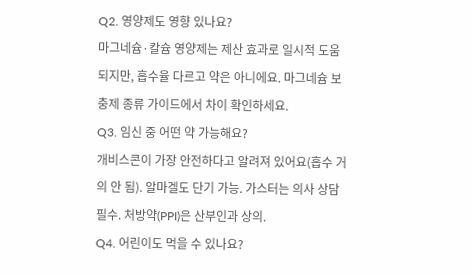Q2. 영양제도 영향 있나요?
마그네슘·칼슘 영양제는 제산 효과로 일시적 도움 되지만, 흡수율 다르고 약은 아니에요. 마그네슘 보충제 종류 가이드에서 차이 확인하세요.
Q3. 임신 중 어떤 약 가능해요?
개비스콘이 가장 안전하다고 알려져 있어요(흡수 거의 안 됨). 알마겔도 단기 가능. 가스터는 의사 상담 필수. 처방약(PPI)은 산부인과 상의.
Q4. 어린이도 먹을 수 있나요?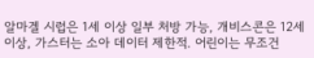알마겔 시럽은 1세 이상 일부 처방 가능, 개비스콘은 12세 이상, 가스터는 소아 데이터 제한적. 어린이는 무조건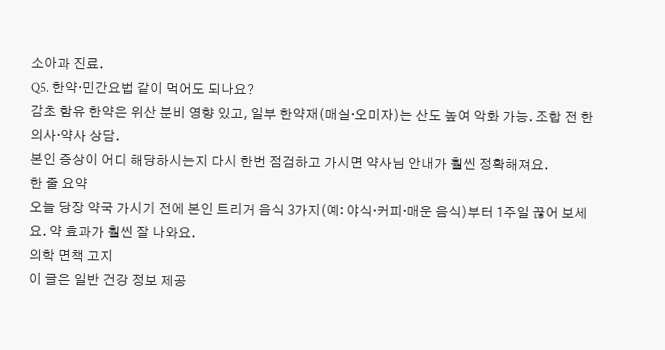소아과 진료.
Q5. 한약·민간요법 같이 먹어도 되나요?
감초 함유 한약은 위산 분비 영향 있고, 일부 한약재(매실·오미자)는 산도 높여 악화 가능. 조합 전 한의사·약사 상담.
본인 증상이 어디 해당하시는지 다시 한번 점검하고 가시면 약사님 안내가 훨씬 정확해져요.
한 줄 요약
오늘 당장 약국 가시기 전에 본인 트리거 음식 3가지(예: 야식·커피·매운 음식)부터 1주일 끊어 보세요. 약 효과가 훨씬 잘 나와요.
의학 면책 고지
이 글은 일반 건강 정보 제공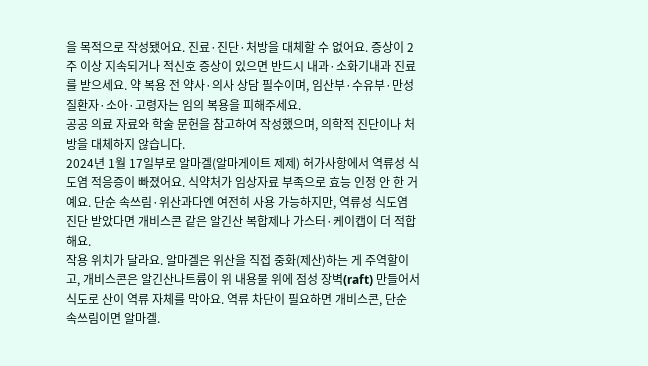을 목적으로 작성됐어요. 진료·진단·처방을 대체할 수 없어요. 증상이 2주 이상 지속되거나 적신호 증상이 있으면 반드시 내과·소화기내과 진료를 받으세요. 약 복용 전 약사·의사 상담 필수이며, 임산부·수유부·만성질환자·소아·고령자는 임의 복용을 피해주세요.
공공 의료 자료와 학술 문헌을 참고하여 작성했으며, 의학적 진단이나 처방을 대체하지 않습니다.
2024년 1월 17일부로 알마겔(알마게이트 제제) 허가사항에서 역류성 식도염 적응증이 빠졌어요. 식약처가 임상자료 부족으로 효능 인정 안 한 거예요. 단순 속쓰림·위산과다엔 여전히 사용 가능하지만, 역류성 식도염 진단 받았다면 개비스콘 같은 알긴산 복합제나 가스터·케이캡이 더 적합해요.
작용 위치가 달라요. 알마겔은 위산을 직접 중화(제산)하는 게 주역할이고, 개비스콘은 알긴산나트륨이 위 내용물 위에 점성 장벽(raft) 만들어서 식도로 산이 역류 자체를 막아요. 역류 차단이 필요하면 개비스콘, 단순 속쓰림이면 알마겔.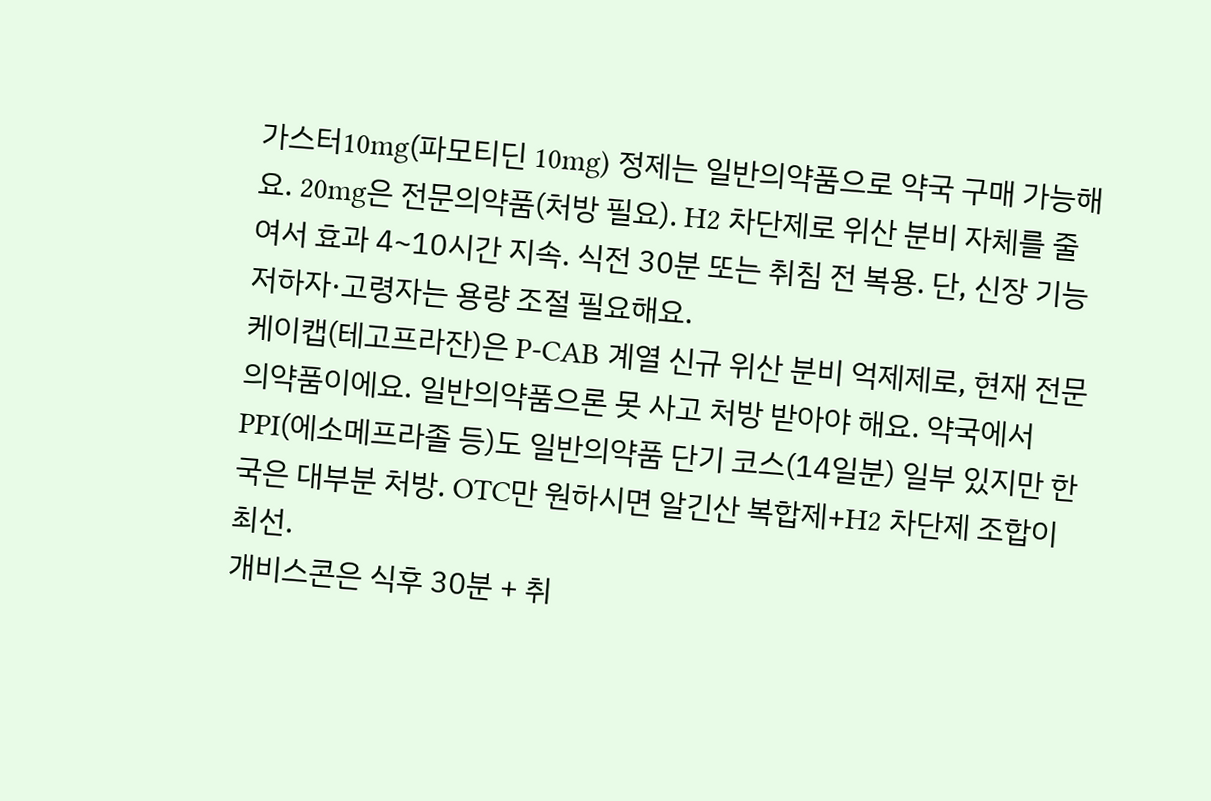가스터10mg(파모티딘 10mg) 정제는 일반의약품으로 약국 구매 가능해요. 20mg은 전문의약품(처방 필요). H2 차단제로 위산 분비 자체를 줄여서 효과 4~10시간 지속. 식전 30분 또는 취침 전 복용. 단, 신장 기능 저하자·고령자는 용량 조절 필요해요.
케이캡(테고프라잔)은 P-CAB 계열 신규 위산 분비 억제제로, 현재 전문의약품이에요. 일반의약품으론 못 사고 처방 받아야 해요. 약국에서 PPI(에소메프라졸 등)도 일반의약품 단기 코스(14일분) 일부 있지만 한국은 대부분 처방. OTC만 원하시면 알긴산 복합제+H2 차단제 조합이 최선.
개비스콘은 식후 30분 + 취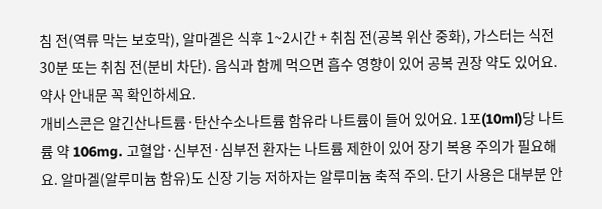침 전(역류 막는 보호막), 알마겔은 식후 1~2시간 + 취침 전(공복 위산 중화), 가스터는 식전 30분 또는 취침 전(분비 차단). 음식과 함께 먹으면 흡수 영향이 있어 공복 권장 약도 있어요. 약사 안내문 꼭 확인하세요.
개비스콘은 알긴산나트륨·탄산수소나트륨 함유라 나트륨이 들어 있어요. 1포(10ml)당 나트륨 약 106mg. 고혈압·신부전·심부전 환자는 나트륨 제한이 있어 장기 복용 주의가 필요해요. 알마겔(알루미늄 함유)도 신장 기능 저하자는 알루미늄 축적 주의. 단기 사용은 대부분 안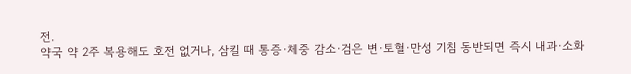전.
약국 약 2주 복용해도 호전 없거나, 삼킬 때 통증·체중 감소·검은 변·토혈·만성 기침 동반되면 즉시 내과·소화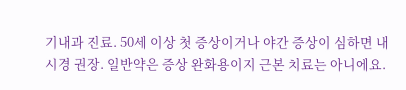기내과 진료. 50세 이상 첫 증상이거나 야간 증상이 심하면 내시경 권장. 일반약은 증상 완화용이지 근본 치료는 아니에요.